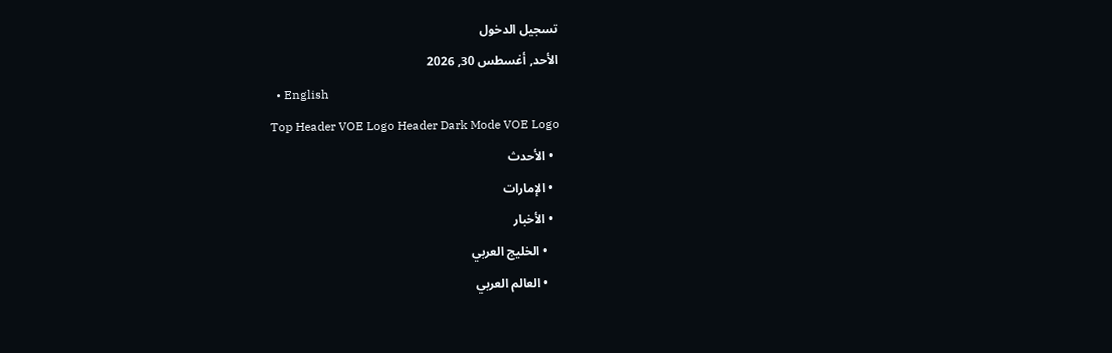تسجيل الدخول
الأحد, أغسطس 30, 2026
  • English
Top Header VOE Logo Header Dark Mode VOE Logo
  • الأحدث
  • الإمارات
  • الأخبار
    • الخليج العربي
    • العالم العربي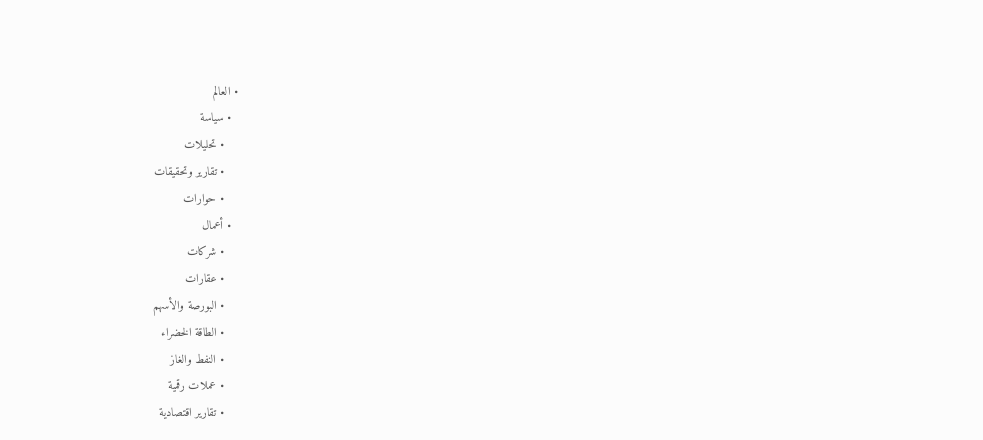• العالم
  • سياسة
    • تحليلات
    • تقارير وتحقيقات
    • حوارات
  • أعمال
    • شركات
    • عقارات
    • البورصة والأسهم
    • الطاقة الخضراء
    • النفط والغاز
    • عملات رقمية
    • تقارير اقتصادية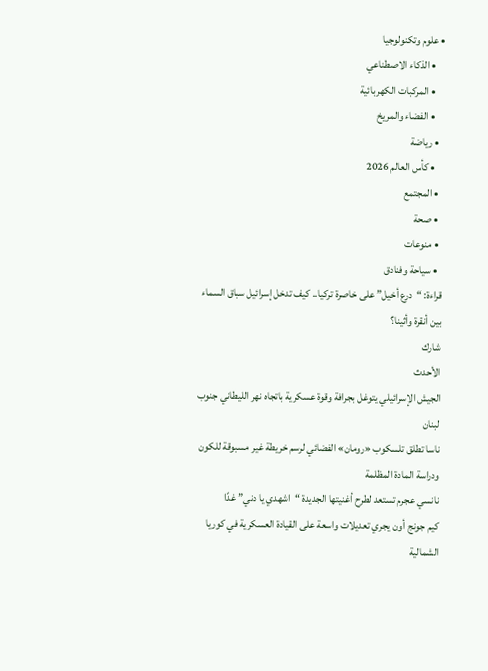• علوم وتكنولوجيا
    • الذكاء الاصطناعي
    • المركبات الكهربائية
    • الفضاء والمريخ
  • رياضة
    • كأس العالم 2026
  • المجتمع
  • صحة
  • منوعات
  • سياحة وفنادق
قراءة: “درع أخيل” على خاصرة تركيا.. كيف تدخل إسرائيل سباق السماء بين أنقرة وأثينا؟
شارك
الأحدث
الجيش الإسرائيلي يتوغل بجرافة وقوة عسكرية باتجاه نهر الليطاني جنوب لبنان
ناسا تطلق تلسكوب «رومان» الفضائي لرسم خريطة غير مسبوقة للكون ودراسة المادة المظلمة
نانسي عجرم تستعد لطرح أغنيتها الجديدة “اشهدي يا دني” غدًا
كيم جونج أون يجري تعديلات واسعة على القيادة العسكرية في كوريا الشمالية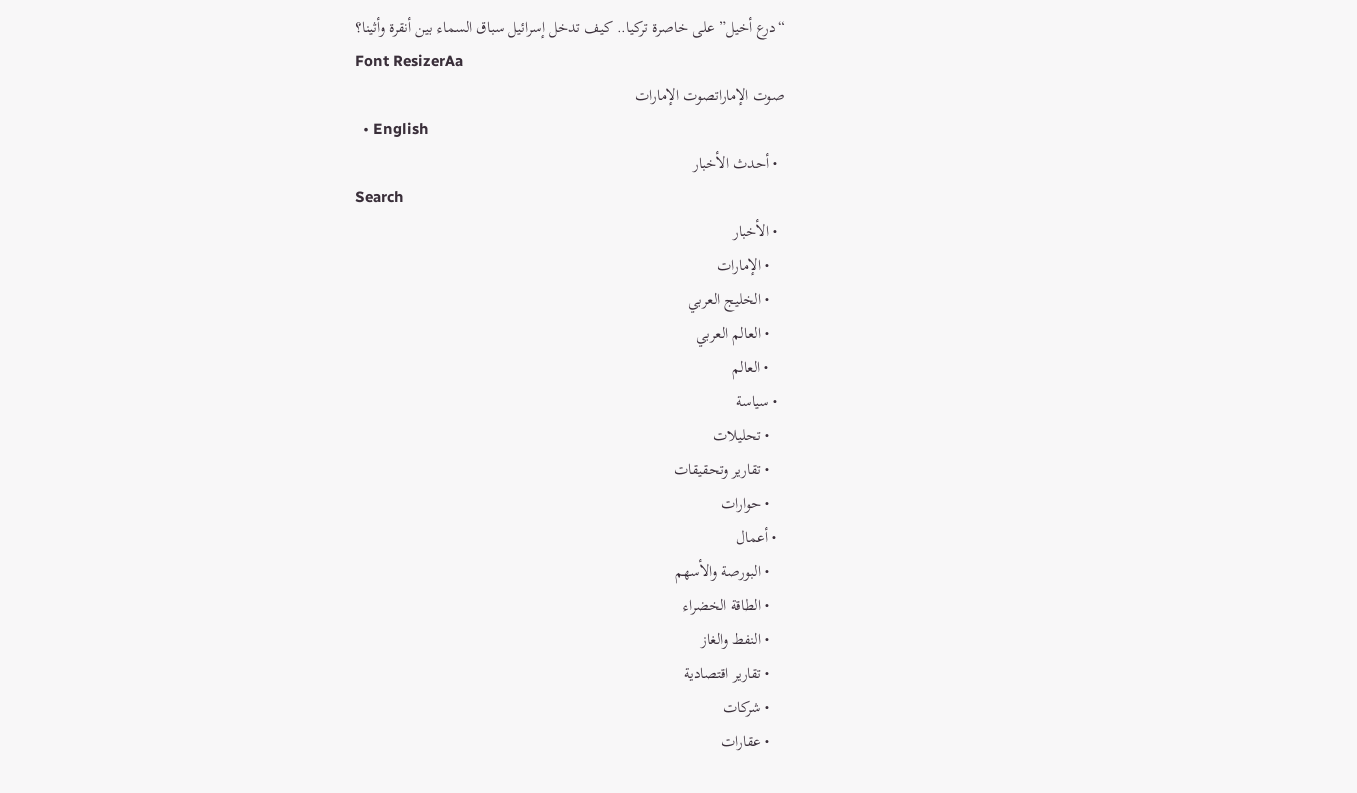“درع أخيل” على خاصرة تركيا.. كيف تدخل إسرائيل سباق السماء بين أنقرة وأثينا؟
Font ResizerAa
صوت الإماراتصوت الإمارات
  • English
  • أحدث الأخبار
Search
  • الأخبار
    • الإمارات
    • الخليج العربي
    • العالم العربي
    • العالم
  • سياسة
    • تحليلات
    • تقارير وتحقيقات
    • حوارات
  • أعمال
    • البورصة والأسهم
    • الطاقة الخضراء
    • النفط والغاز
    • تقارير اقتصادية
    • شركات
    • عقارات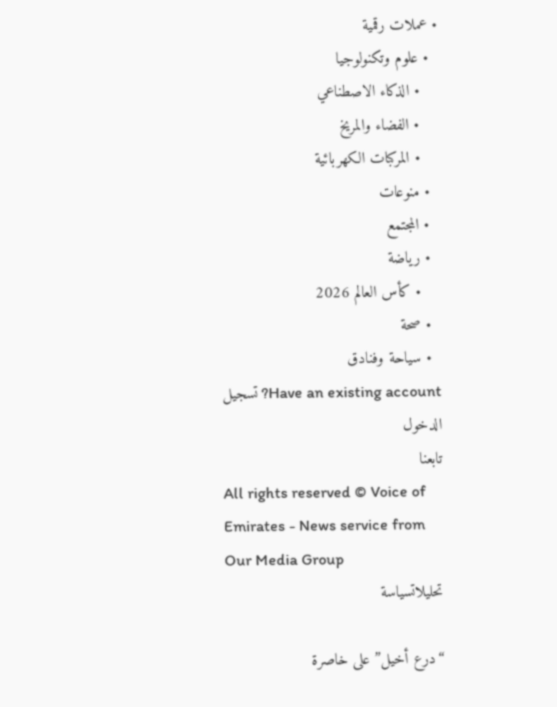• عملات رقمية
  • علوم وتكنولوجيا
    • الذكاء الاصطناعي
    • الفضاء والمريخ
    • المركبات الكهربائية
  • منوعات
  • المجتمع
  • رياضة
    • كأس العالم 2026
  • صحة
  • سياحة وفنادق
Have an existing account? تسجيل الدخول
تابعنا
All rights reserved © Voice of Emirates - News service from Our Media Group
تحليلاتسياسة

“درع أخيل” على خاصرة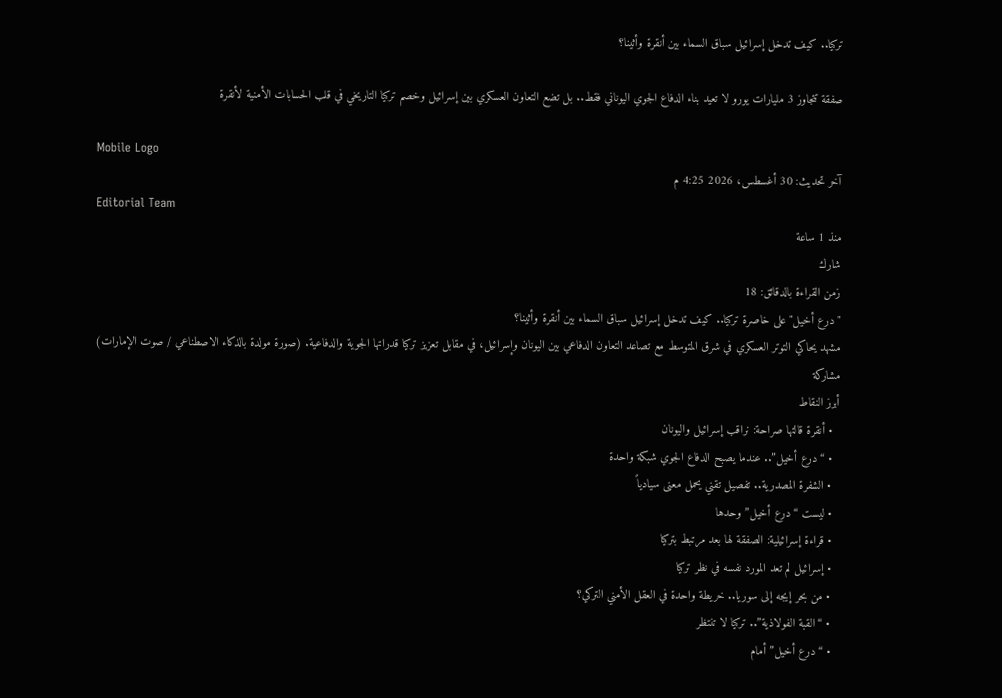تركيا.. كيف تدخل إسرائيل سباق السماء بين أنقرة وأثينا؟

صفقة تتجاوز 3 مليارات يورو لا تعيد بناء الدفاع الجوي اليوناني فقط.. بل تضع التعاون العسكري بين إسرائيل وخصم تركيا التاريخي في قلب الحسابات الأمنية لأنقرة

Mobile Logo
آخر تحديث: 30 أغسطس، 2026 4:25 م
Editorial Team
منذ 1 ساعة
شارك
زمن القراءة بالدقائق: 18
"درع أخيل" على خاصرة تركيا.. كيف تدخل إسرائيل سباق السماء بين أنقرة وأثينا؟
مشهد يحاكي التوتر العسكري في شرق المتوسط مع تصاعد التعاون الدفاعي بين اليونان وإسرائيل، في مقابل تعزيز تركيا قدراتها الجوية والدفاعية. (صورة مولدة بالذكاء الاصطناعي / صوت الإمارات)
مشاركة
أبرز النقاط
  • أنقرة قالتها صراحة: نراقب إسرائيل واليونان
  • “درع أخيل”.. عندما يصبح الدفاع الجوي شبكة واحدة
  • الشفرة المصدرية.. تفصيل تقني يحمل معنى سيادياً
  • ليست “درع أخيل” وحدها
  • قراءة إسرائيلية: الصفقة لها بعد مرتبط بتركيا
  • إسرائيل لم تعد المورد نفسه في نظر تركيا
  • من بحر إيجه إلى سوريا.. خريطة واحدة في العقل الأمني التركي؟
  • “القبة الفولاذية”.. تركيا لا تنتظر
  • “درع أخيل” أمام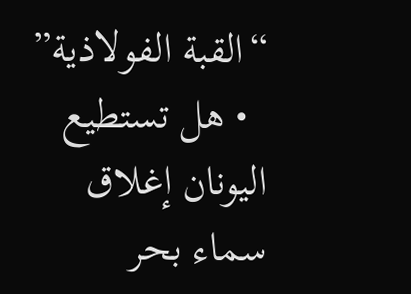“القبة الفولاذية”
  • هل تستطيع اليونان إغلاق سماء بحر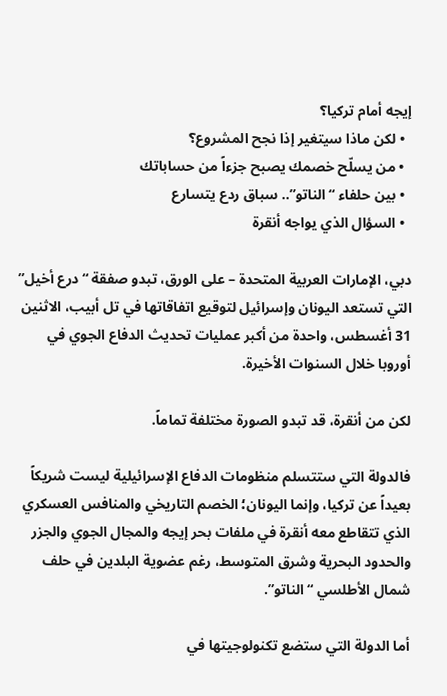إيجه أمام تركيا؟
  • لكن ماذا سيتغير إذا نجح المشروع؟
  • من يسلّح خصمك يصبح جزءاً من حساباتك
  • بين حلفاء “الناتو”.. سباق ردع يتسارع
  • السؤال الذي يواجه أنقرة

دبي، الإمارات العربية المتحدة – على الورق، تبدو صفقة “درع أخيل” التي تستعد اليونان وإسرائيل لتوقيع اتفاقاتها في تل أبيب، الاثنين 31 أغسطس، واحدة من أكبر عمليات تحديث الدفاع الجوي في أوروبا خلال السنوات الأخيرة.

لكن من أنقرة، قد تبدو الصورة مختلفة تماماً.

فالدولة التي ستتسلم منظومات الدفاع الإسرائيلية ليست شريكاً بعيداً عن تركيا، وإنما اليونان؛ الخصم التاريخي والمنافس العسكري الذي تتقاطع معه أنقرة في ملفات بحر إيجه والمجال الجوي والجزر والحدود البحرية وشرق المتوسط، رغم عضوية البلدين في حلف شمال الأطلسي “الناتو”.

أما الدولة التي ستضع تكنولوجيتها في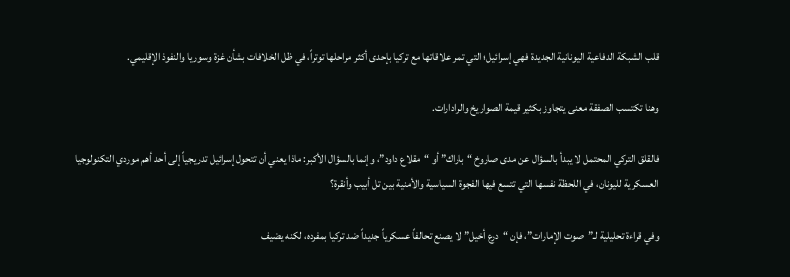قلب الشبكة الدفاعية اليونانية الجديدة فهي إسرائيل؛ التي تمر علاقاتها مع تركيا بإحدى أكثر مراحلها توتراً، في ظل الخلافات بشأن غزة وسوريا والنفوذ الإقليمي.

وهنا تكتسب الصفقة معنى يتجاوز بكثير قيمة الصواريخ والرادارات.

فالقلق التركي المحتمل لا يبدأ بالسؤال عن مدى صاروخ “باراك” أو “مقلاع داود”، وإنما بالسؤال الأكبر: ماذا يعني أن تتحول إسرائيل تدريجياً إلى أحد أهم موردي التكنولوجيا العسكرية لليونان، في اللحظة نفسها التي تتسع فيها الفجوة السياسية والأمنية بين تل أبيب وأنقرة؟

وفي قراءة تحليلية لـ”صوت الإمارات”، فإن “درع أخيل” لا يصنع تحالفاً عسكرياً جديداً ضد تركيا بمفرده، لكنه يضيف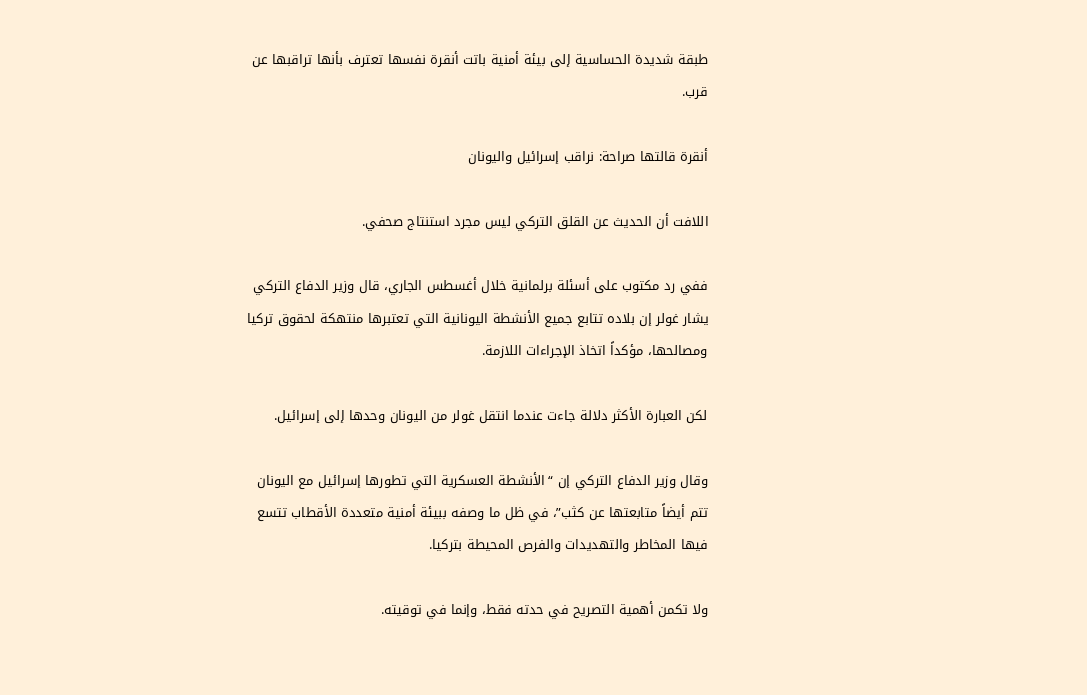طبقة شديدة الحساسية إلى بيئة أمنية باتت أنقرة نفسها تعترف بأنها تراقبها عن قرب.

أنقرة قالتها صراحة: نراقب إسرائيل واليونان

اللافت أن الحديث عن القلق التركي ليس مجرد استنتاج صحفي.

ففي رد مكتوب على أسئلة برلمانية خلال أغسطس الجاري، قال وزير الدفاع التركي يشار غولر إن بلاده تتابع جميع الأنشطة اليونانية التي تعتبرها منتهكة لحقوق تركيا ومصالحها، مؤكداً اتخاذ الإجراءات اللازمة.

لكن العبارة الأكثر دلالة جاءت عندما انتقل غولر من اليونان وحدها إلى إسرائيل.

وقال وزير الدفاع التركي إن “الأنشطة العسكرية التي تطورها إسرائيل مع اليونان تتم أيضاً متابعتها عن كثب”، في ظل ما وصفه ببيئة أمنية متعددة الأقطاب تتسع فيها المخاطر والتهديدات والفرص المحيطة بتركيا.

ولا تكمن أهمية التصريح في حدته فقط، وإنما في توقيته.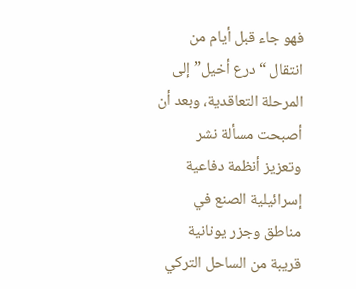فهو جاء قبل أيام من انتقال “درع أخيل” إلى المرحلة التعاقدية، وبعد أن أصبحت مسألة نشر وتعزيز أنظمة دفاعية إسرائيلية الصنع في مناطق وجزر يونانية قريبة من الساحل التركي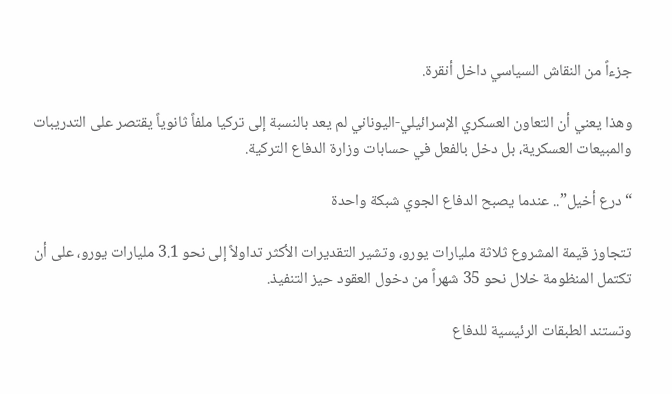جزءاً من النقاش السياسي داخل أنقرة.

وهذا يعني أن التعاون العسكري الإسرائيلي-اليوناني لم يعد بالنسبة إلى تركيا ملفاً ثانوياً يقتصر على التدريبات والمبيعات العسكرية، بل دخل بالفعل في حسابات وزارة الدفاع التركية.

“درع أخيل”.. عندما يصبح الدفاع الجوي شبكة واحدة

تتجاوز قيمة المشروع ثلاثة مليارات يورو، وتشير التقديرات الأكثر تداولاً إلى نحو 3.1 مليارات يورو، على أن تكتمل المنظومة خلال نحو 35 شهراً من دخول العقود حيز التنفيذ.

وتستند الطبقات الرئيسية للدفاع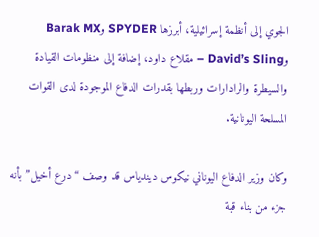الجوي إلى أنظمة إسرائيلية، أبرزها SPYDER وBarak MX وDavid’s Sling – مقلاع داود، إضافة إلى منظومات القيادة والسيطرة والرادارات وربطها بقدرات الدفاع الموجودة لدى القوات المسلحة اليونانية.

وكان وزير الدفاع اليوناني نيكوس ديندياس قد وصف “درع أخيل” بأنه جزء من بناء قبة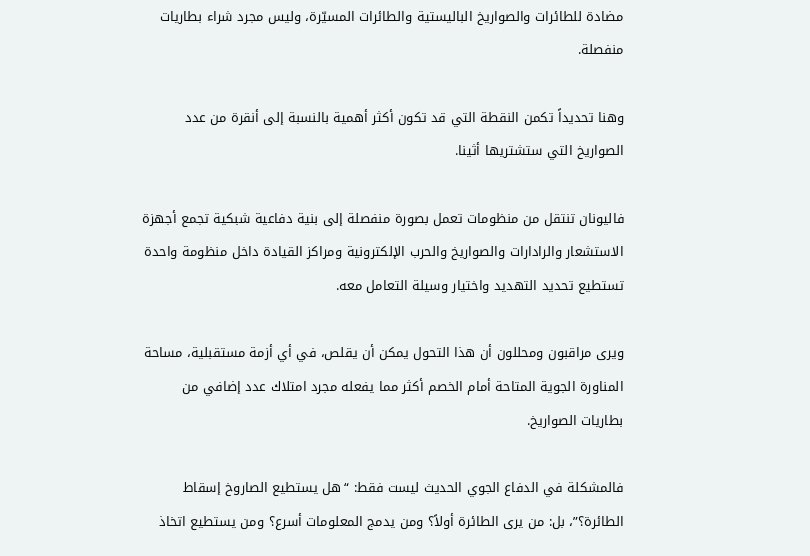مضادة للطائرات والصواريخ الباليستية والطائرات المسيّرة، وليس مجرد شراء بطاريات منفصلة.

وهنا تحديداً تكمن النقطة التي قد تكون أكثر أهمية بالنسبة إلى أنقرة من عدد الصواريخ التي ستشتريها أثينا.

فاليونان تنتقل من منظومات تعمل بصورة منفصلة إلى بنية دفاعية شبكية تجمع أجهزة الاستشعار والرادارات والصواريخ والحرب الإلكترونية ومراكز القيادة داخل منظومة واحدة تستطيع تحديد التهديد واختيار وسيلة التعامل معه.

ويرى مراقبون ومحللون أن هذا التحول يمكن أن يقلص، في أي أزمة مستقبلية، مساحة المناورة الجوية المتاحة أمام الخصم أكثر مما يفعله مجرد امتلاك عدد إضافي من بطاريات الصواريخ.

فالمشكلة في الدفاع الجوي الحديث ليست فقط: “هل يستطيع الصاروخ إسقاط الطائرة؟”، بل: من يرى الطائرة أولاً؟ ومن يدمج المعلومات أسرع؟ ومن يستطيع اتخاذ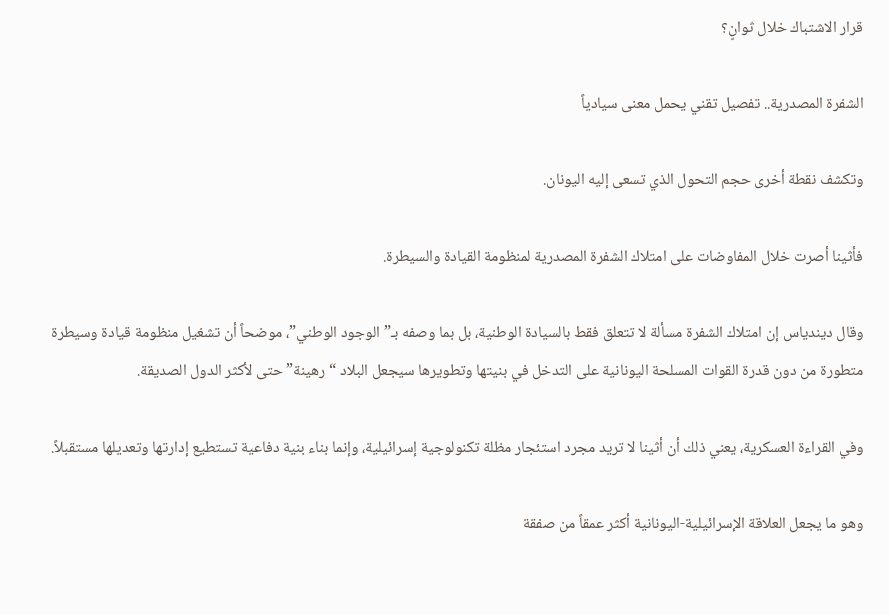قرار الاشتباك خلال ثوانٍ؟

الشفرة المصدرية.. تفصيل تقني يحمل معنى سيادياً

وتكشف نقطة أخرى حجم التحول الذي تسعى إليه اليونان.

فأثينا أصرت خلال المفاوضات على امتلاك الشفرة المصدرية لمنظومة القيادة والسيطرة.

وقال ديندياس إن امتلاك الشفرة مسألة لا تتعلق فقط بالسيادة الوطنية، بل بما وصفه بـ”الوجود الوطني”، موضحاً أن تشغيل منظومة قيادة وسيطرة متطورة من دون قدرة القوات المسلحة اليونانية على التدخل في بنيتها وتطويرها سيجعل البلاد “رهينة” حتى لأكثر الدول الصديقة.

وفي القراءة العسكرية، يعني ذلك أن أثينا لا تريد مجرد استئجار مظلة تكنولوجية إسرائيلية، وإنما بناء بنية دفاعية تستطيع إدارتها وتعديلها مستقبلاً.

وهو ما يجعل العلاقة الإسرائيلية-اليونانية أكثر عمقاً من صفقة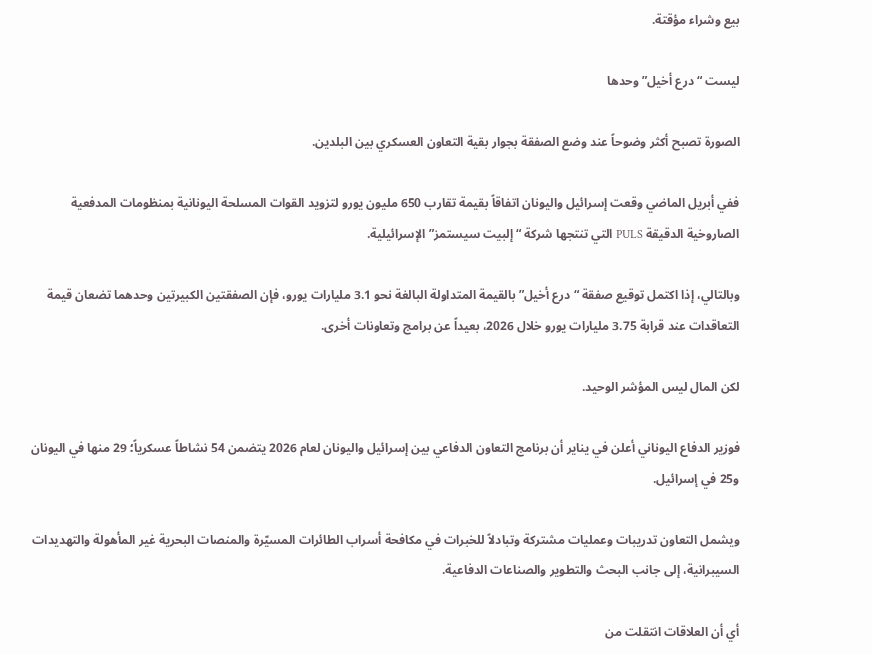بيع وشراء مؤقتة.

ليست “درع أخيل” وحدها

الصورة تصبح أكثر وضوحاً عند وضع الصفقة بجوار بقية التعاون العسكري بين البلدين.

ففي أبريل الماضي وقعت إسرائيل واليونان اتفاقاً بقيمة تقارب 650 مليون يورو لتزويد القوات المسلحة اليونانية بمنظومات المدفعية الصاروخية الدقيقة PULS التي تنتجها شركة “إلبيت سيستمز” الإسرائيلية.

وبالتالي، إذا اكتمل توقيع صفقة “درع أخيل” بالقيمة المتداولة البالغة نحو 3.1 مليارات يورو، فإن الصفقتين الكبيرتين وحدهما تضعان قيمة التعاقدات عند قرابة 3.75 مليارات يورو خلال 2026، بعيداً عن برامج وتعاونات أخرى.

لكن المال ليس المؤشر الوحيد.

فوزير الدفاع اليوناني أعلن في يناير أن برنامج التعاون الدفاعي بين إسرائيل واليونان لعام 2026 يتضمن 54 نشاطاً عسكرياً؛ 29 منها في اليونان و25 في إسرائيل.

ويشمل التعاون تدريبات وعمليات مشتركة وتبادلاً للخبرات في مكافحة أسراب الطائرات المسيّرة والمنصات البحرية غير المأهولة والتهديدات السيبرانية، إلى جانب البحث والتطوير والصناعات الدفاعية.

أي أن العلاقات انتقلت من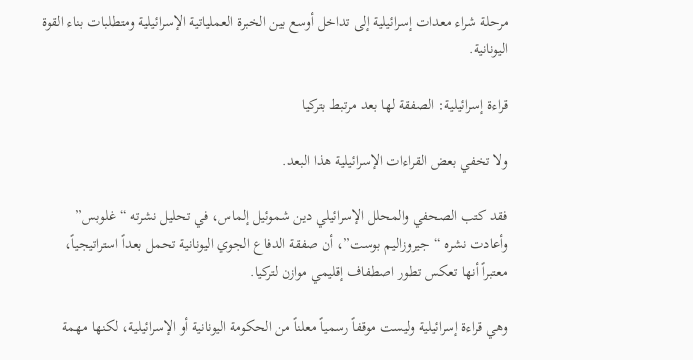مرحلة شراء معدات إسرائيلية إلى تداخل أوسع بين الخبرة العملياتية الإسرائيلية ومتطلبات بناء القوة اليونانية.

قراءة إسرائيلية: الصفقة لها بعد مرتبط بتركيا

ولا تخفي بعض القراءات الإسرائيلية هذا البعد.

فقد كتب الصحفي والمحلل الإسرائيلي دين شموئيل إلماس، في تحليل نشرته “غلوبس” وأعادت نشره “جيروزاليم بوست”، أن صفقة الدفاع الجوي اليونانية تحمل بعداً استراتيجياً، معتبراً أنها تعكس تطور اصطفاف إقليمي موازن لتركيا.

وهي قراءة إسرائيلية وليست موقفاً رسمياً معلناً من الحكومة اليونانية أو الإسرائيلية، لكنها مهمة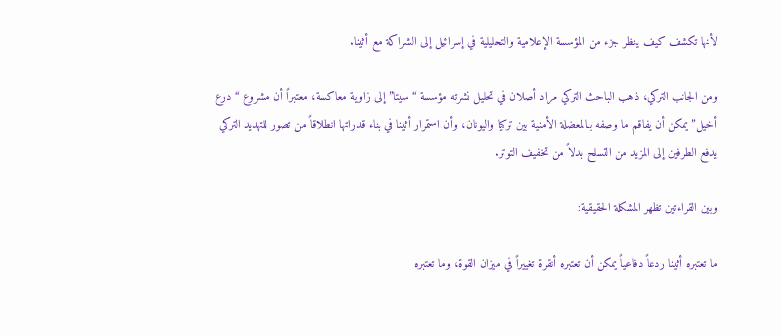لأنها تكشف كيف ينظر جزء من المؤسسة الإعلامية والتحليلية في إسرائيل إلى الشراكة مع أثينا.

ومن الجانب التركي، ذهب الباحث التركي مراد أصلان في تحليل نشرته مؤسسة “سيتا” إلى زاوية معاكسة، معتبراً أن مشروع “درع أخيل” يمكن أن يفاقم ما وصفه بـالمعضلة الأمنية بين تركيا واليونان، وأن استمرار أثينا في بناء قدراتها انطلاقاً من تصور للتهديد التركي يدفع الطرفين إلى المزيد من التسلح بدلاً من تخفيف التوتر.

وبين القراءتين تظهر المشكلة الحقيقية:

ما تعتبره أثينا ردعاً دفاعياً يمكن أن تعتبره أنقرة تغييراً في ميزان القوة، وما تعتبره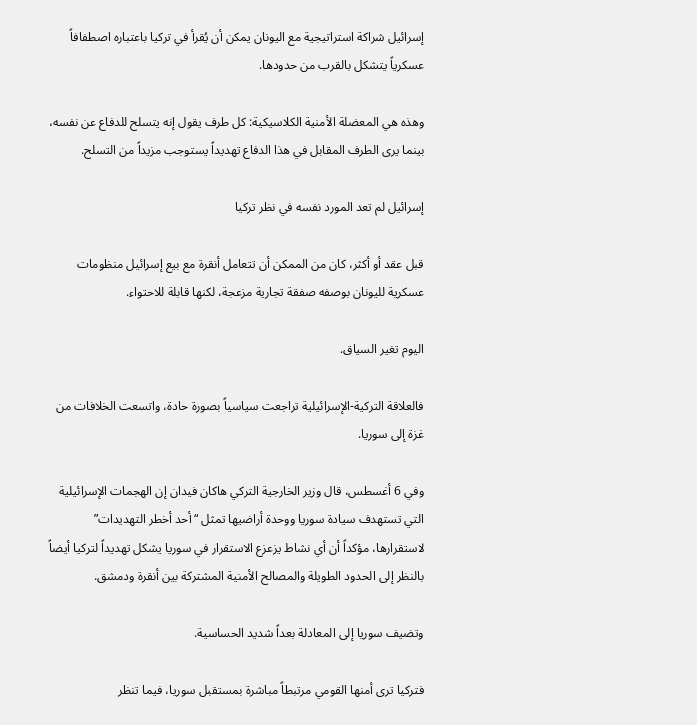إسرائيل شراكة استراتيجية مع اليونان يمكن أن يُقرأ في تركيا باعتباره اصطفافاً عسكرياً يتشكل بالقرب من حدودها.

وهذه هي المعضلة الأمنية الكلاسيكية: كل طرف يقول إنه يتسلح للدفاع عن نفسه، بينما يرى الطرف المقابل في هذا الدفاع تهديداً يستوجب مزيداً من التسلح.

إسرائيل لم تعد المورد نفسه في نظر تركيا

قبل عقد أو أكثر، كان من الممكن أن تتعامل أنقرة مع بيع إسرائيل منظومات عسكرية لليونان بوصفه صفقة تجارية مزعجة، لكنها قابلة للاحتواء.

اليوم تغير السياق.

فالعلاقة التركية-الإسرائيلية تراجعت سياسياً بصورة حادة، واتسعت الخلافات من غزة إلى سوريا.

وفي 6 أغسطس، قال وزير الخارجية التركي هاكان فيدان إن الهجمات الإسرائيلية التي تستهدف سيادة سوريا ووحدة أراضيها تمثل “أحد أخطر التهديدات” لاستقرارها، مؤكداً أن أي نشاط يزعزع الاستقرار في سوريا يشكل تهديداً لتركيا أيضاً بالنظر إلى الحدود الطويلة والمصالح الأمنية المشتركة بين أنقرة ودمشق.

وتضيف سوريا إلى المعادلة بعداً شديد الحساسية.

فتركيا ترى أمنها القومي مرتبطاً مباشرة بمستقبل سوريا، فيما تنظر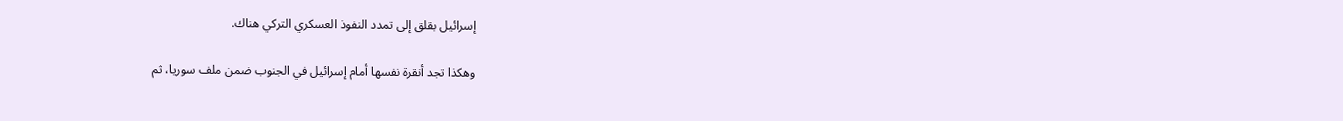إسرائيل بقلق إلى تمدد النفوذ العسكري التركي هناك.

وهكذا تجد أنقرة نفسها أمام إسرائيل في الجنوب ضمن ملف سوريا، ثم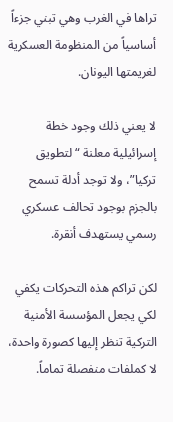تراها في الغرب وهي تبني جزءاً أساسياً من المنظومة العسكرية لغريمتها اليونان.

لا يعني ذلك وجود خطة إسرائيلية معلنة “لتطويق تركيا”، ولا توجد أدلة تسمح بالجزم بوجود تحالف عسكري رسمي يستهدف أنقرة.

لكن تراكم هذه التحركات يكفي لكي يجعل المؤسسة الأمنية التركية تنظر إليها كصورة واحدة، لا كملفات منفصلة تماماً.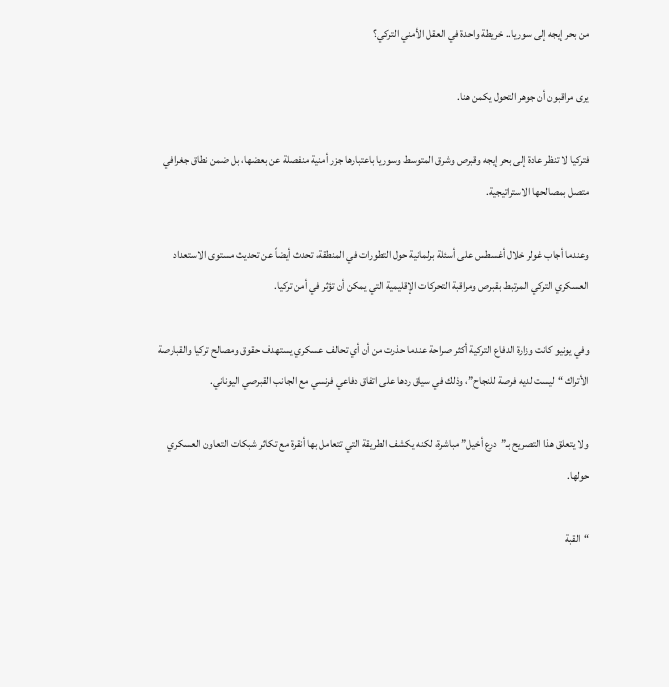من بحر إيجه إلى سوريا.. خريطة واحدة في العقل الأمني التركي؟

يرى مراقبون أن جوهر التحول يكمن هنا.

فتركيا لا تنظر عادة إلى بحر إيجه وقبرص وشرق المتوسط وسوريا باعتبارها جزر أمنية منفصلة عن بعضها، بل ضمن نطاق جغرافي متصل بمصالحها الاستراتيجية.

وعندما أجاب غولر خلال أغسطس على أسئلة برلمانية حول التطورات في المنطقة، تحدث أيضاً عن تحديث مستوى الاستعداد العسكري التركي المرتبط بقبرص ومراقبة التحركات الإقليمية التي يمكن أن تؤثر في أمن تركيا.

وفي يونيو كانت وزارة الدفاع التركية أكثر صراحة عندما حذرت من أن أي تحالف عسكري يستهدف حقوق ومصالح تركيا والقبارصة الأتراك “ليست لديه فرصة للنجاح”، وذلك في سياق ردها على اتفاق دفاعي فرنسي مع الجانب القبرصي اليوناني.

ولا يتعلق هذا التصريح بـ”درع أخيل” مباشرة، لكنه يكشف الطريقة التي تتعامل بها أنقرة مع تكاثر شبكات التعاون العسكري حولها.

“القبة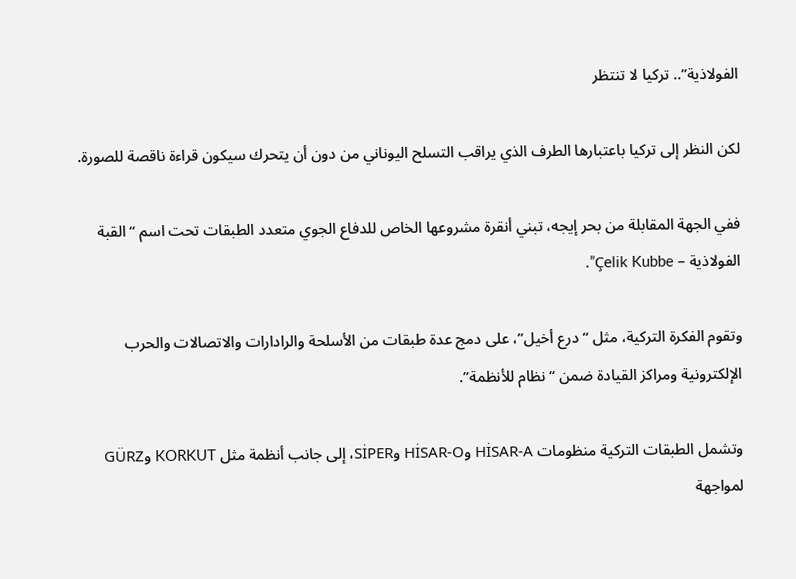الفولاذية”.. تركيا لا تنتظر

لكن النظر إلى تركيا باعتبارها الطرف الذي يراقب التسلح اليوناني من دون أن يتحرك سيكون قراءة ناقصة للصورة.

ففي الجهة المقابلة من بحر إيجه، تبني أنقرة مشروعها الخاص للدفاع الجوي متعدد الطبقات تحت اسم “القبة الفولاذية – Çelik Kubbe”.

وتقوم الفكرة التركية، مثل “درع أخيل”، على دمج عدة طبقات من الأسلحة والرادارات والاتصالات والحرب الإلكترونية ومراكز القيادة ضمن “نظام للأنظمة”.

وتشمل الطبقات التركية منظومات HİSAR-A وHİSAR-O وSİPER، إلى جانب أنظمة مثل KORKUT وGÜRZ لمواجهة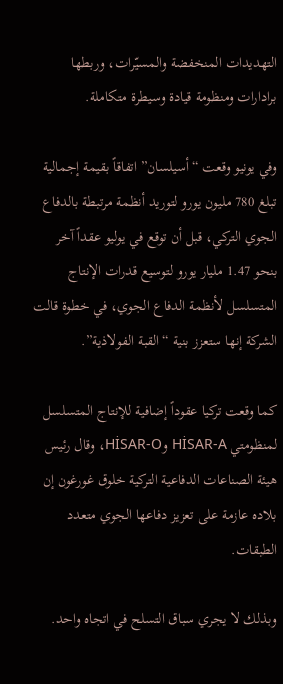التهديدات المنخفضة والمسيّرات، وربطها برادارات ومنظومة قيادة وسيطرة متكاملة.

وفي يونيو وقعت “أسيلسان” اتفاقاً بقيمة إجمالية تبلغ 780 مليون يورو لتوريد أنظمة مرتبطة بالدفاع الجوي التركي، قبل أن توقع في يوليو عقداً آخر بنحو 1.47 مليار يورو لتوسيع قدرات الإنتاج المتسلسل لأنظمة الدفاع الجوي، في خطوة قالت الشركة إنها ستعزز بنية “القبة الفولاذية”.

كما وقعت تركيا عقوداً إضافية للإنتاج المتسلسل لمنظومتي HİSAR-A وHİSAR-O، وقال رئيس هيئة الصناعات الدفاعية التركية خلوق غورغون إن بلاده عازمة على تعزيز دفاعها الجوي متعدد الطبقات.

وبذلك لا يجري سباق التسلح في اتجاه واحد.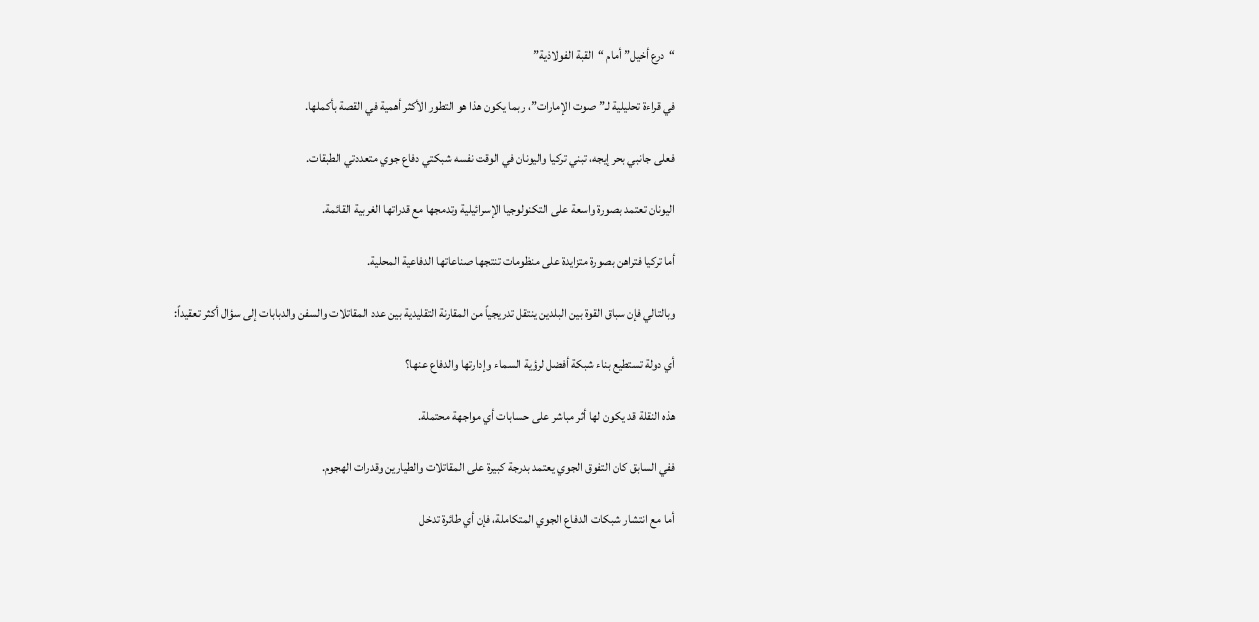“درع أخيل” أمام “القبة الفولاذية”

في قراءة تحليلية لـ”صوت الإمارات”، ربما يكون هذا هو التطور الأكثر أهمية في القصة بأكملها.

فعلى جانبي بحر إيجه، تبني تركيا واليونان في الوقت نفسه شبكتي دفاع جوي متعددتي الطبقات.

اليونان تعتمد بصورة واسعة على التكنولوجيا الإسرائيلية وتدمجها مع قدراتها الغربية القائمة.

أما تركيا فتراهن بصورة متزايدة على منظومات تنتجها صناعاتها الدفاعية المحلية.

وبالتالي فإن سباق القوة بين البلدين ينتقل تدريجياً من المقارنة التقليدية بين عدد المقاتلات والسفن والدبابات إلى سؤال أكثر تعقيداً:

أي دولة تستطيع بناء شبكة أفضل لرؤية السماء وإدارتها والدفاع عنها؟

هذه النقلة قد يكون لها أثر مباشر على حسابات أي مواجهة محتملة.

ففي السابق كان التفوق الجوي يعتمد بدرجة كبيرة على المقاتلات والطيارين وقدرات الهجوم.

أما مع انتشار شبكات الدفاع الجوي المتكاملة، فإن أي طائرة تدخل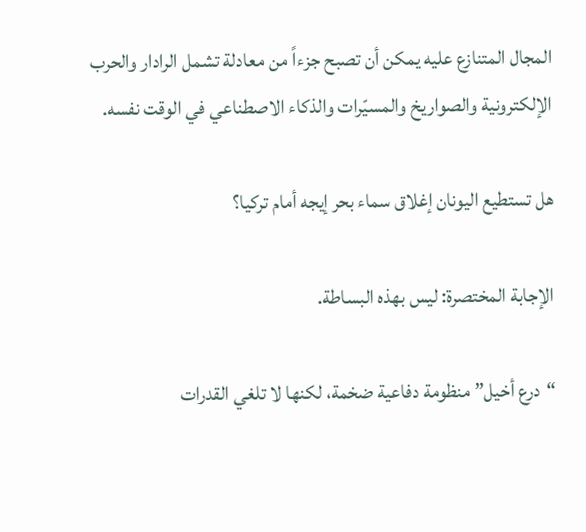المجال المتنازع عليه يمكن أن تصبح جزءاً من معادلة تشمل الرادار والحرب الإلكترونية والصواريخ والمسيّرات والذكاء الاصطناعي في الوقت نفسه.

هل تستطيع اليونان إغلاق سماء بحر إيجه أمام تركيا؟

الإجابة المختصرة: ليس بهذه البساطة.

“درع أخيل” منظومة دفاعية ضخمة، لكنها لا تلغي القدرات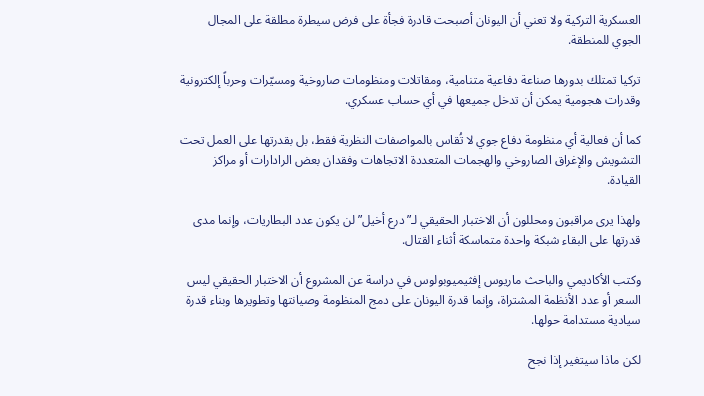العسكرية التركية ولا تعني أن اليونان أصبحت قادرة فجأة على فرض سيطرة مطلقة على المجال الجوي للمنطقة.

تركيا تمتلك بدورها صناعة دفاعية متنامية، ومقاتلات ومنظومات صاروخية ومسيّرات وحرباً إلكترونية وقدرات هجومية يمكن أن تدخل جميعها في أي حساب عسكري.

كما أن فعالية أي منظومة دفاع جوي لا تُقاس بالمواصفات النظرية فقط، بل بقدرتها على العمل تحت التشويش والإغراق الصاروخي والهجمات المتعددة الاتجاهات وفقدان بعض الرادارات أو مراكز القيادة.

ولهذا يرى مراقبون ومحللون أن الاختبار الحقيقي لـ”درع أخيل” لن يكون عدد البطاريات، وإنما مدى قدرتها على البقاء شبكة واحدة متماسكة أثناء القتال.

وكتب الأكاديمي والباحث ماريوس إفثيميوبولوس في دراسة عن المشروع أن الاختبار الحقيقي ليس السعر أو عدد الأنظمة المشتراة، وإنما قدرة اليونان على دمج المنظومة وصيانتها وتطويرها وبناء قدرة سيادية مستدامة حولها.

لكن ماذا سيتغير إذا نجح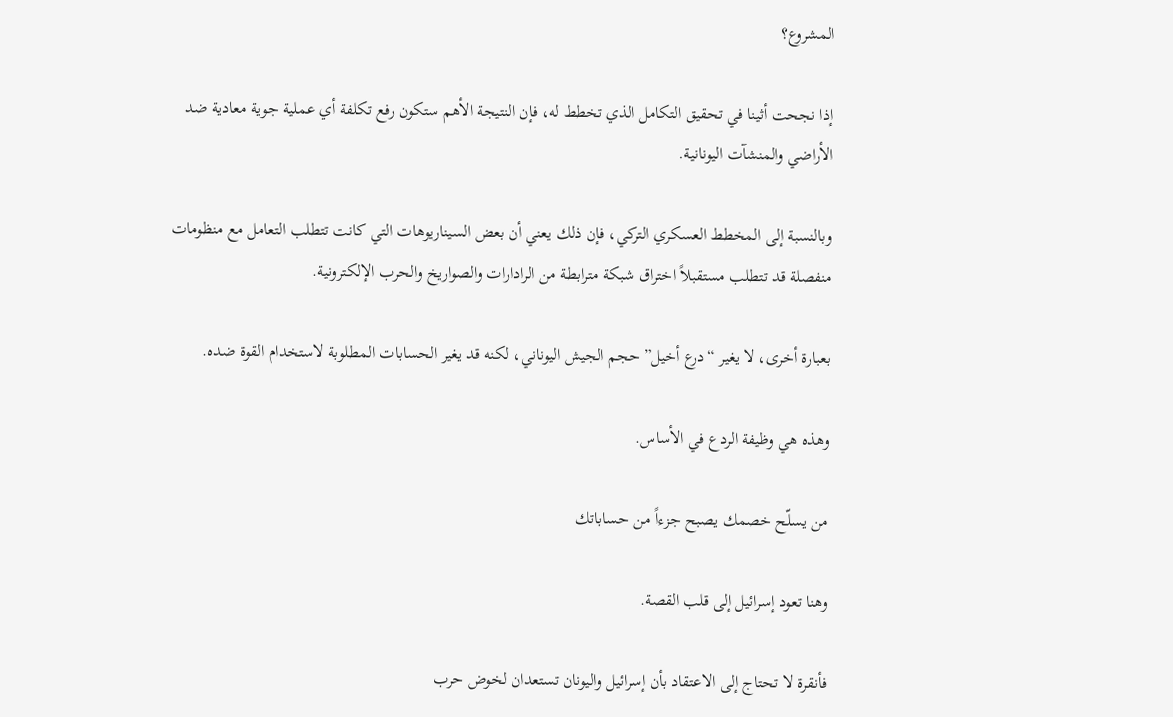المشروع؟

إذا نجحت أثينا في تحقيق التكامل الذي تخطط له، فإن النتيجة الأهم ستكون رفع تكلفة أي عملية جوية معادية ضد الأراضي والمنشآت اليونانية.

وبالنسبة إلى المخطط العسكري التركي، فإن ذلك يعني أن بعض السيناريوهات التي كانت تتطلب التعامل مع منظومات منفصلة قد تتطلب مستقبلاً اختراق شبكة مترابطة من الرادارات والصواريخ والحرب الإلكترونية.

بعبارة أخرى، لا يغير “درع أخيل” حجم الجيش اليوناني، لكنه قد يغير الحسابات المطلوبة لاستخدام القوة ضده.

وهذه هي وظيفة الردع في الأساس.

من يسلّح خصمك يصبح جزءاً من حساباتك

وهنا تعود إسرائيل إلى قلب القصة.

فأنقرة لا تحتاج إلى الاعتقاد بأن إسرائيل واليونان تستعدان لخوض حرب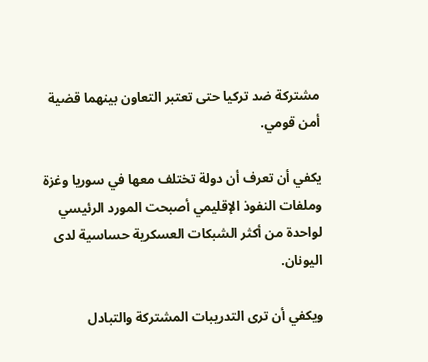مشتركة ضد تركيا حتى تعتبر التعاون بينهما قضية أمن قومي.

يكفي أن تعرف أن دولة تختلف معها في سوريا وغزة وملفات النفوذ الإقليمي أصبحت المورد الرئيسي لواحدة من أكثر الشبكات العسكرية حساسية لدى اليونان.

ويكفي أن ترى التدريبات المشتركة والتبادل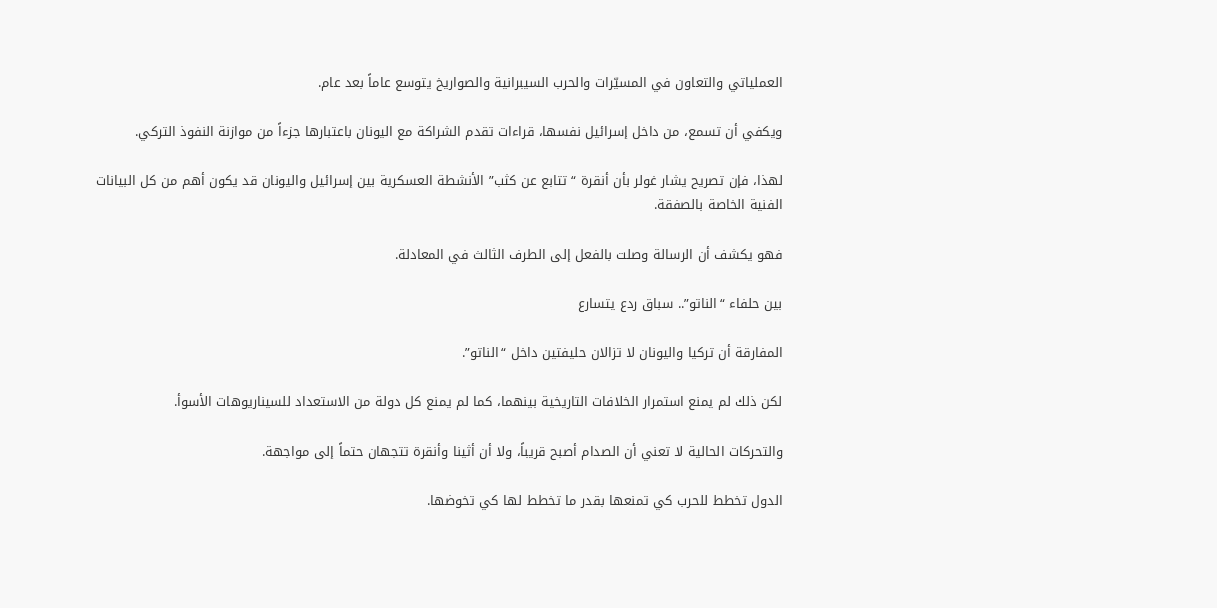العملياتي والتعاون في المسيّرات والحرب السيبرانية والصواريخ يتوسع عاماً بعد عام.

ويكفي أن تسمع، من داخل إسرائيل نفسها، قراءات تقدم الشراكة مع اليونان باعتبارها جزءاً من موازنة النفوذ التركي.

لهذا، فإن تصريح يشار غولر بأن أنقرة “تتابع عن كثب” الأنشطة العسكرية بين إسرائيل واليونان قد يكون أهم من كل البيانات الفنية الخاصة بالصفقة.

فهو يكشف أن الرسالة وصلت بالفعل إلى الطرف الثالث في المعادلة.

بين حلفاء “الناتو”.. سباق ردع يتسارع

المفارقة أن تركيا واليونان لا تزالان حليفتين داخل “الناتو”.

لكن ذلك لم يمنع استمرار الخلافات التاريخية بينهما، كما لم يمنع كل دولة من الاستعداد للسيناريوهات الأسوأ.

والتحركات الحالية لا تعني أن الصدام أصبح قريباً، ولا أن أثينا وأنقرة تتجهان حتماً إلى مواجهة.

الدول تخطط للحرب كي تمنعها بقدر ما تخطط لها كي تخوضها.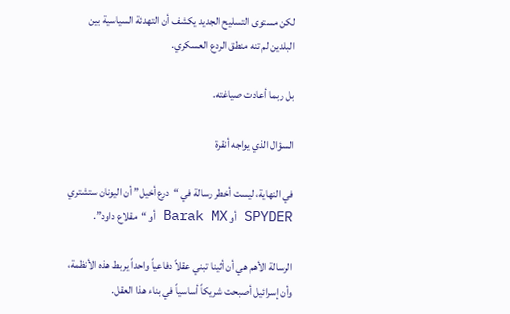لكن مستوى التسليح الجديد يكشف أن التهدئة السياسية بين البلدين لم تنه منطق الردع العسكري.

بل ربما أعادت صياغته.

السؤال الذي يواجه أنقرة

في النهاية، ليست أخطر رسالة في “درع أخيل” أن اليونان ستشتري SPYDER أو Barak MX أو “مقلاع داود”.

الرسالة الأهم هي أن أثينا تبني عقلاً دفاعياً واحداً يربط هذه الأنظمة، وأن إسرائيل أصبحت شريكاً أساسياً في بناء هذا العقل.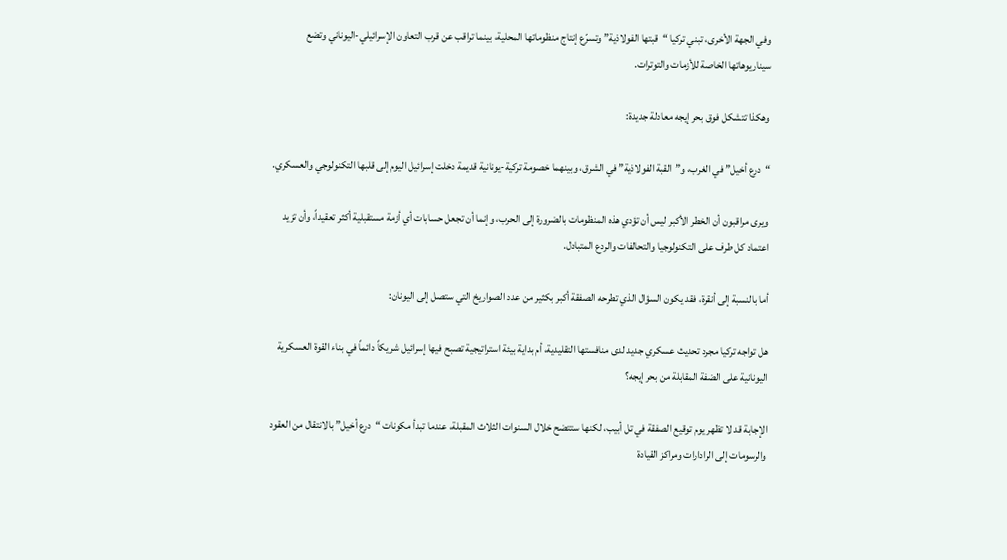وفي الجهة الأخرى، تبني تركيا “قبتها الفولاذية” وتسرّع إنتاج منظوماتها المحلية، بينما تراقب عن قرب التعاون الإسرائيلي-اليوناني وتضع سيناريوهاتها الخاصة للأزمات والتوترات.

وهكذا تتشكل فوق بحر إيجه معادلة جديدة:

“درع أخيل” في الغرب، و”القبة الفولاذية” في الشرق، وبينهما خصومة تركية-يونانية قديمة دخلت إسرائيل اليوم إلى قلبها التكنولوجي والعسكري.

ويرى مراقبون أن الخطر الأكبر ليس أن تؤدي هذه المنظومات بالضرورة إلى الحرب، وإنما أن تجعل حسابات أي أزمة مستقبلية أكثر تعقيداً، وأن تزيد اعتماد كل طرف على التكنولوجيا والتحالفات والردع المتبادل.

أما بالنسبة إلى أنقرة، فقد يكون السؤال الذي تطرحه الصفقة أكبر بكثير من عدد الصواريخ التي ستصل إلى اليونان:

هل تواجه تركيا مجرد تحديث عسكري جديد لدى منافستها التقليدية، أم بداية بيئة استراتيجية تصبح فيها إسرائيل شريكاً دائماً في بناء القوة العسكرية اليونانية على الضفة المقابلة من بحر إيجه؟

الإجابة قد لا تظهر يوم توقيع الصفقة في تل أبيب، لكنها ستتضح خلال السنوات الثلاث المقبلة، عندما تبدأ مكونات “درع أخيل” بالانتقال من العقود والرسومات إلى الرادارات ومراكز القيادة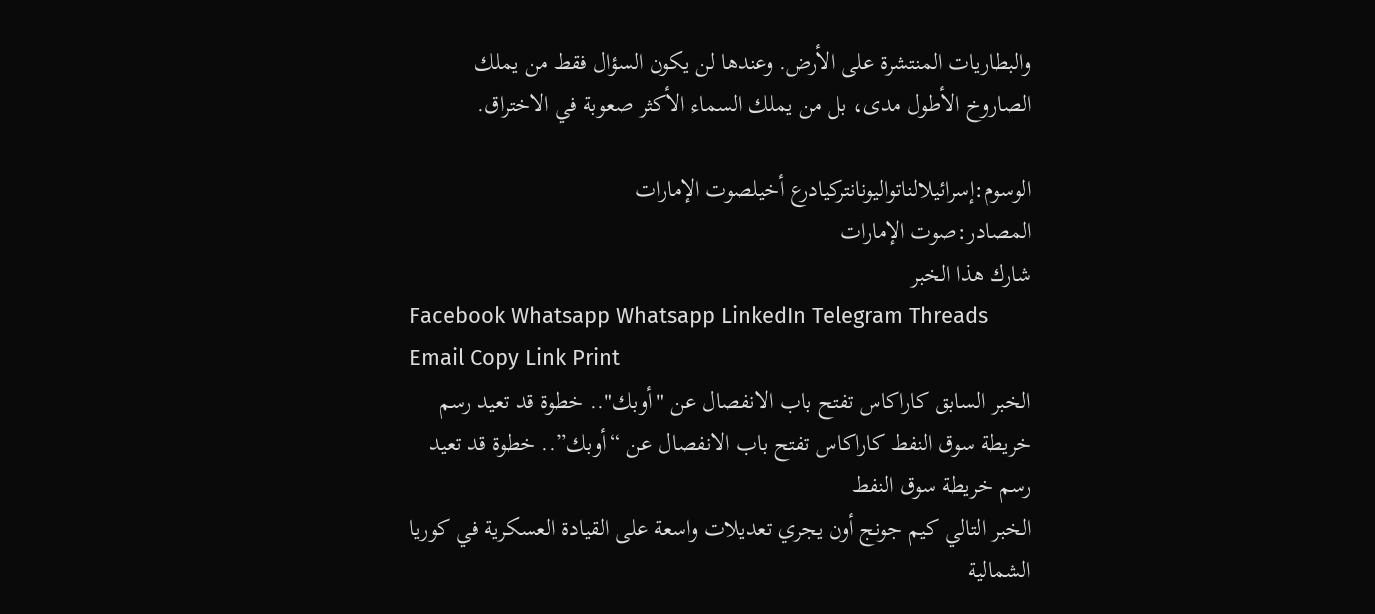والبطاريات المنتشرة على الأرض. وعندها لن يكون السؤال فقط من يملك الصاروخ الأطول مدى، بل من يملك السماء الأكثر صعوبة في الاختراق.

الوسوم:إسرائيلالناتواليونانتركيادرع أخيلصوت الإمارات
المصادر:صوت الإمارات
شارك هذا الخبر
Facebook Whatsapp Whatsapp LinkedIn Telegram Threads Email Copy Link Print
الخبر السابق كاراكاس تفتح باب الانفصال عن "أوبك".. خطوة قد تعيد رسم خريطة سوق النفط كاراكاس تفتح باب الانفصال عن “أوبك”.. خطوة قد تعيد رسم خريطة سوق النفط
الخبر التالي كيم جونج أون يجري تعديلات واسعة على القيادة العسكرية في كوريا الشمالية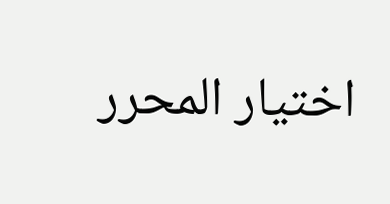اختيار المحرر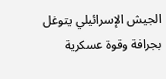الجيش الإسرائيلي يتوغل بجرافة وقوة عسكرية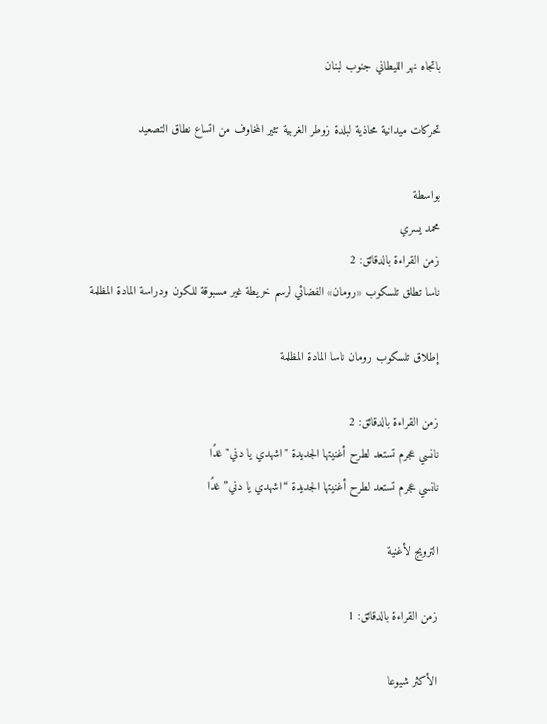باتجاه نهر الليطاني جنوب لبنان

تحركات ميدانية محاذية لبلدة زوطر الغربية تثير المخاوف من اتساع نطاق التصعيد

بواسطة
محمد يسري
زمن القراءة بالدقائق: 2
ناسا تطلق تلسكوب «رومان» الفضائي لرسم خريطة غير مسبوقة للكون ودراسة المادة المظلمة

إطلاق تلسكوب رومان ناسا المادة المظلمة

زمن القراءة بالدقائق: 2
نانسي عجرم تستعد لطرح أغنيتها الجديدة "اشهدي يا دني" غدًا
نانسي عجرم تستعد لطرح أغنيتها الجديدة “اشهدي يا دني” غدًا

الترويج لأغنية

زمن القراءة بالدقائق: 1

الأكثر شيوعا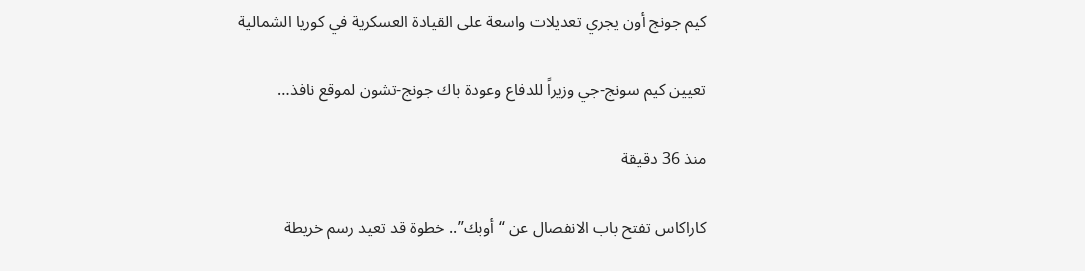كيم جونج أون يجري تعديلات واسعة على القيادة العسكرية في كوريا الشمالية

تعيين كيم سونج-جي وزيراً للدفاع وعودة باك جونج-تشون لموقع نافذ…

منذ 36 دقيقة

كاراكاس تفتح باب الانفصال عن “أوبك”.. خطوة قد تعيد رسم خريطة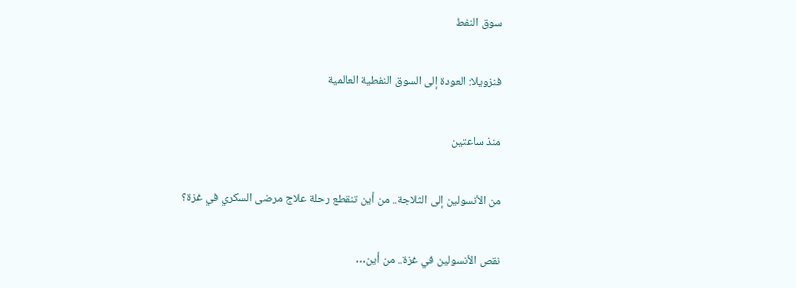سوق النفط

فنزويلا: العودة إلى السوق النفطية العالمية

منذ ساعتين

من الأنسولين إلى الثلاجة.. من أين تنقطع رحلة علاج مرضى السكري في غزة؟

نقص الأنسولين في غزة.. من أين…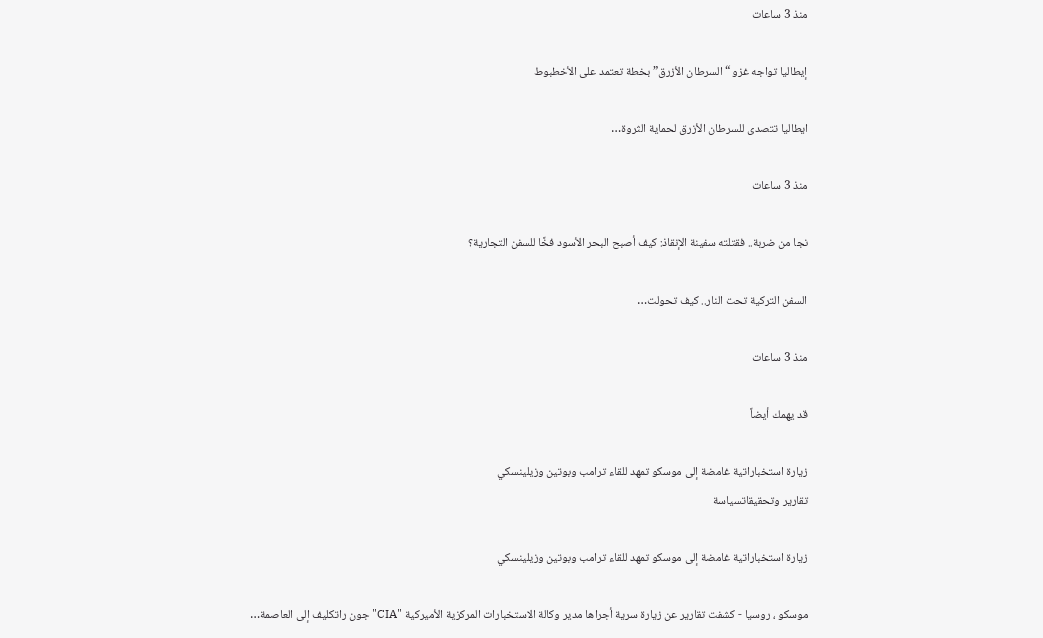منذ 3 ساعات

إيطاليا تواجه غزو “السرطان الأزرق” بخطة تعتمد على الأخطبوط

ايطاليا تتصدى للسرطان الأزرق لحماية الثروة…

منذ 3 ساعات

نجا من ضربة.. فقتلته سفينة الإنقاذ: كيف أصبح البحر الأسود فخًا للسفن التجارية؟

السفن التركية تحت النار.. كيف تحولت…

منذ 3 ساعات

قد يهمك أيضاً

زيارة استخباراتية غامضة إلى موسكو تمهد للقاء ترامب وبوتين وزيلينسكي
تقارير وتحقيقاتسياسة

زيارة استخباراتية غامضة إلى موسكو تمهد للقاء ترامب وبوتين وزيلينسكي

موسكو ، روسيا - كشفت تقارير عن زيارة سرية أجراها مدير وكالة الاستخبارات المركزية الأميركية "CIA" جون راتكليف إلى العاصمة…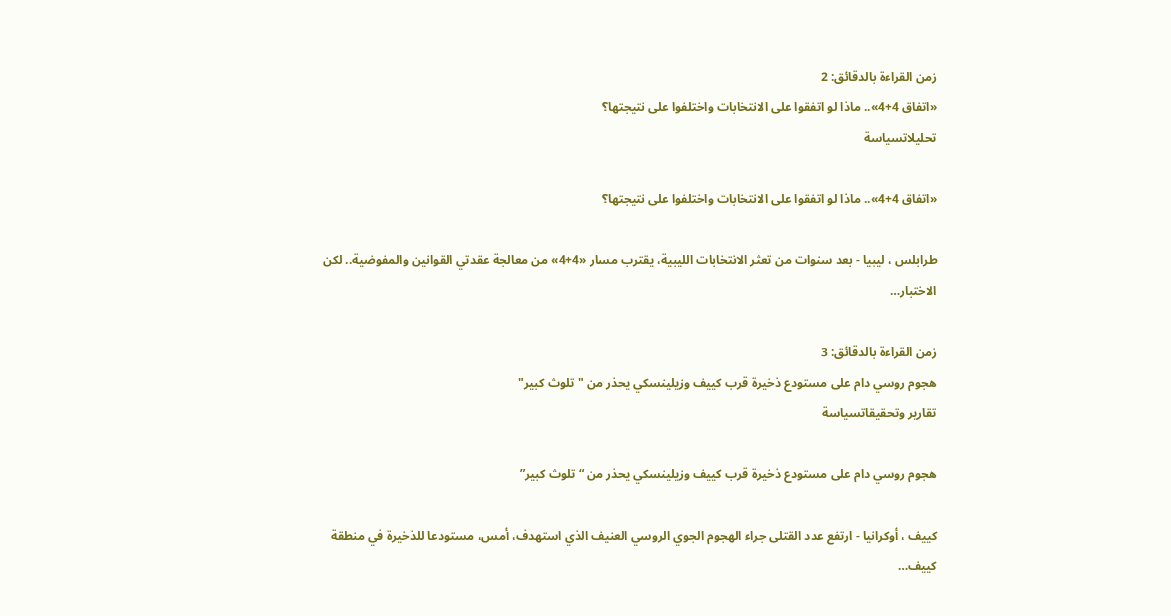زمن القراءة بالدقائق: 2
«اتفاق 4+4».. ماذا لو اتفقوا على الانتخابات واختلفوا على نتيجتها؟
تحليلاتسياسة

«اتفاق 4+4».. ماذا لو اتفقوا على الانتخابات واختلفوا على نتيجتها؟

طرابلس ، ليبيا - بعد سنوات من تعثر الانتخابات الليبية، يقترب مسار «4+4» من معالجة عقدتي القوانين والمفوضية.. لكن الاختبار…

زمن القراءة بالدقائق: 3
هجوم روسي دام على مستودع ذخيرة قرب كييف وزيلينسكي يحذر من "تلوث كبير"
تقارير وتحقيقاتسياسة

هجوم روسي دام على مستودع ذخيرة قرب كييف وزيلينسكي يحذر من “تلوث كبير”

كييف ، أوكرانيا - ارتفع عدد القتلى جراء الهجوم الجوي الروسي العنيف الذي استهدف، أمس، مستودعا للذخيرة في منطقة كييف…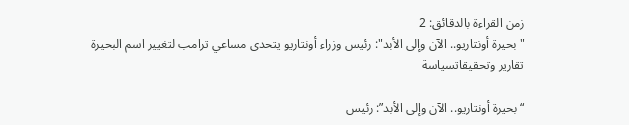زمن القراءة بالدقائق: 2
"بحيرة أونتاريو.. الآن وإلى الأبد": رئيس وزراء أونتاريو يتحدى مساعي ترامب لتغيير اسم البحيرة
تقارير وتحقيقاتسياسة

“بحيرة أونتاريو.. الآن وإلى الأبد”: رئيس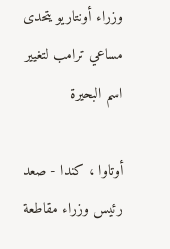وزراء أونتاريو يتحدى مساعي ترامب لتغيير اسم البحيرة

أوتاوا ، كندا - صعد رئيس وزراء مقاطعة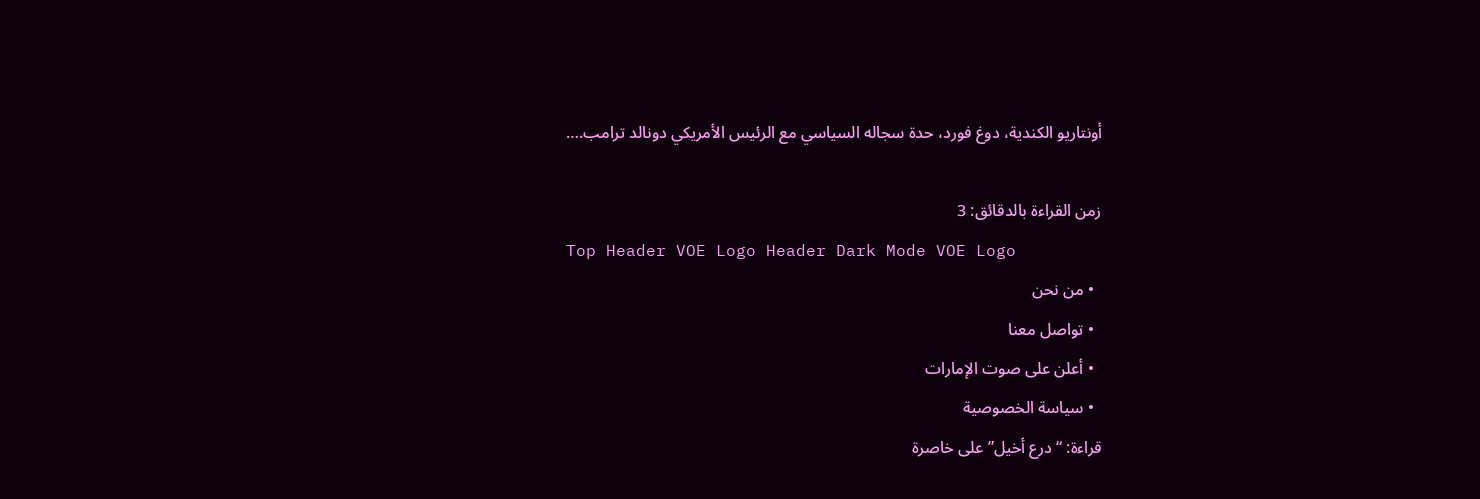أونتاريو الكندية، دوغ فورد، حدة سجاله السياسي مع الرئيس الأمريكي دونالد ترامب.…

زمن القراءة بالدقائق: 3
Top Header VOE Logo Header Dark Mode VOE Logo
  • من نحن
  • تواصل معنا
  • أعلن على صوت الإمارات
  • سياسة الخصوصية
قراءة: “درع أخيل” على خاصرة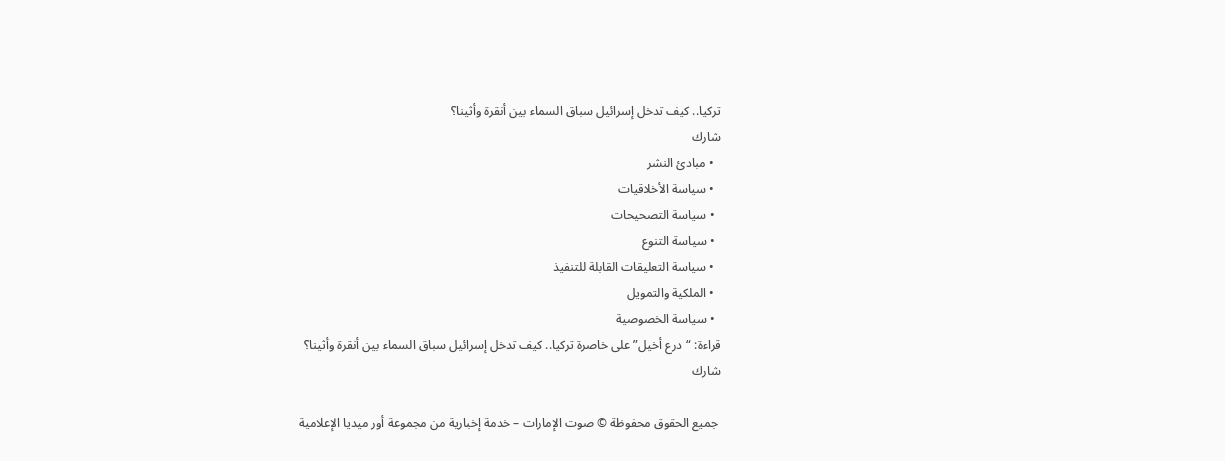تركيا.. كيف تدخل إسرائيل سباق السماء بين أنقرة وأثينا؟
شارك
  • مبادئ النشر
  • سياسة الأخلاقيات
  • سياسة التصحيحات
  • سياسة التنوع
  • سياسة التعليقات القابلة للتنفيذ
  • الملكية والتمويل
  • سياسة الخصوصية
قراءة: “درع أخيل” على خاصرة تركيا.. كيف تدخل إسرائيل سباق السماء بين أنقرة وأثينا؟
شارك

 جميع الحقوق محفوظة © صوت الإمارات – خدمة إخبارية من مجموعة أور ميديا الإعلامية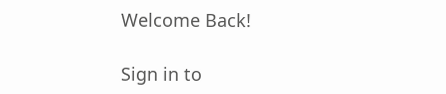Welcome Back!

Sign in to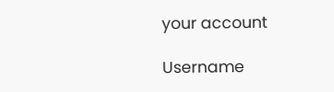your account

Username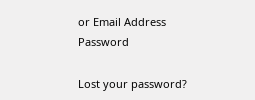or Email Address
Password

Lost your password?